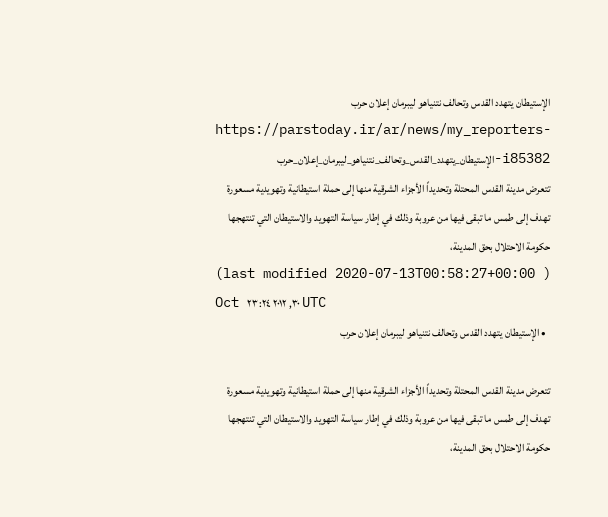الإستيطان يتهدد القدس وتحالف نتنياهو ليبرمان إعلان حرب
https://parstoday.ir/ar/news/my_reporters-i85382-الإستيطان_يتهدد_القدس_وتحالف_نتنياهو_ليبرمان_إعلان_حرب
تتعرض مدينة القدس المحتلة وتحديداً الأجزاء الشرقية منها إلى حملة استيطانية وتهويدية مسعورة تهدف إلى طمس ما تبقى فيها من عروبة وذلك في إطار سياسة التهويد والاستيطان التي تنتهجها حكومة الاحتلال بحق المدينة،
(last modified 2020-07-13T00:58:27+00:00 )
Oct ٣٠, ٢٠١٢ ٢٣:٢٤ UTC
  • الإستيطان يتهدد القدس وتحالف نتنياهو ليبرمان إعلان حرب

تتعرض مدينة القدس المحتلة وتحديداً الأجزاء الشرقية منها إلى حملة استيطانية وتهويدية مسعورة تهدف إلى طمس ما تبقى فيها من عروبة وذلك في إطار سياسة التهويد والاستيطان التي تنتهجها حكومة الاحتلال بحق المدينة،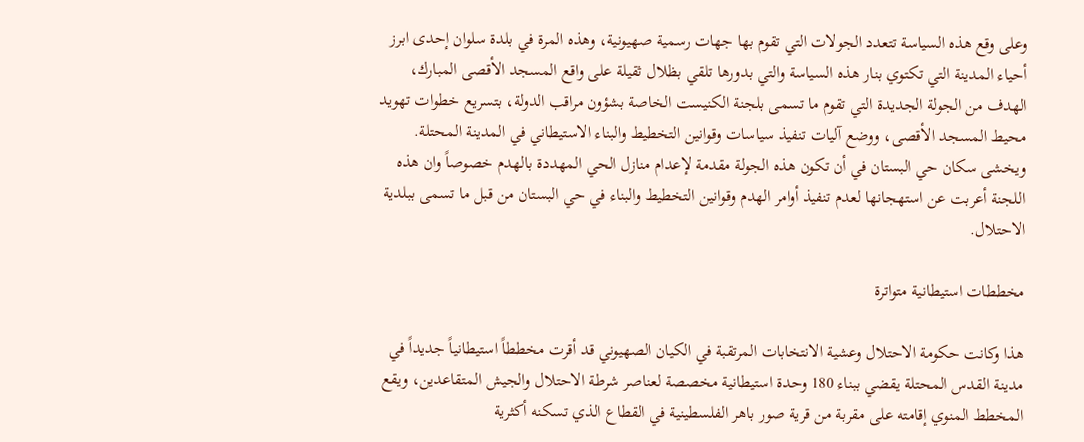وعلى وقع هذه السياسة تتعدد الجولات التي تقوم بها جهات رسمية صهيونية، وهذه المرة في بلدة سلوان إحدى ابرز أحياء المدينة التي تكتوي بنار هذه السياسة والتي بدورها تلقي بظلال ثقيلة على واقع المسجد الأقصى المبارك، الهدف من الجولة الجديدة التي تقوم ما تسمى بلجنة الكنيست الخاصة بشؤون مراقب الدولة، بتسريع خطوات تهويد محيط المسجد الأقصى، ووضع آليات تنفيذ سياسات وقوانين التخطيط والبناء الاستيطاني في المدينة المحتلة. ويخشى سكان حي البستان في أن تكون هذه الجولة مقدمة لإعدام منازل الحي المهددة بالهدم خصوصاً وان هذه اللجنة أعربت عن استهجانها لعدم تنفيذ أوامر الهدم وقوانين التخطيط والبناء في حي البستان من قبل ما تسمى ببلدية الاحتلال.

مخططات استيطانية متواترة

هذا وكانت حكومة الاحتلال وعشية الانتخابات المرتقبة في الكيان الصهيوني قد أقرت مخططاً استيطانياً جديداً في مدينة القدس المحتلة يقضي ببناء 180 وحدة استيطانية مخصصة لعناصر شرطة الاحتلال والجيش المتقاعدين، ويقع المخطط المنوي إقامته على مقربة من قرية صور باهر الفلسطينية في القطاع الذي تسكنه أكثرية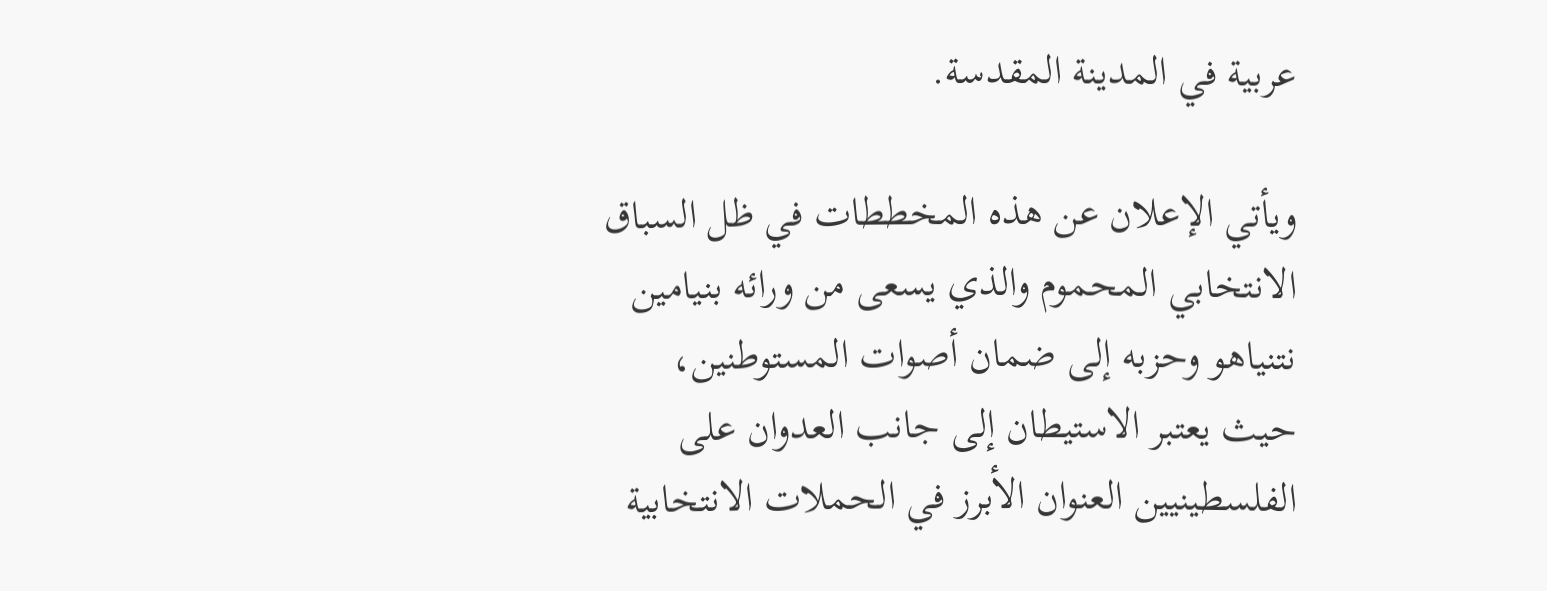عربية في المدينة المقدسة.

ويأتي الإعلان عن هذه المخططات في ظل السباق الانتخابي المحموم والذي يسعى من ورائه بنيامين نتنياهو وحزبه إلى ضمان أصوات المستوطنين، حيث يعتبر الاستيطان إلى جانب العدوان على الفلسطينيين العنوان الأبرز في الحملات الانتخابية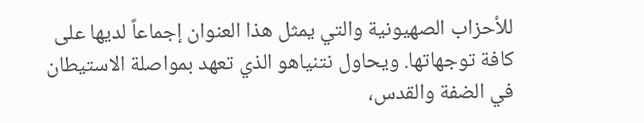للأحزاب الصهيونية والتي يمثل هذا العنوان إجماعاً لديها على كافة توجهاتها. ويحاول نتنياهو الذي تعهد بمواصلة الاستيطان في الضفة والقدس،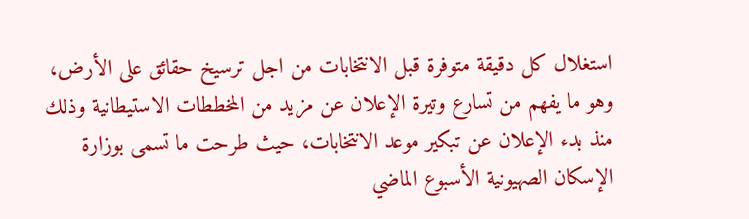استغلال كل دقيقة متوفرة قبل الانتخابات من اجل ترسيخ حقائق على الأرض، وهو ما يفهم من تسارع وتيرة الإعلان عن مزيد من المخططات الاستيطانية وذلك منذ بدء الإعلان عن تبكير موعد الانتخابات، حيث طرحت ما تسمى بوزارة الإسكان الصهيونية الأسبوع الماضي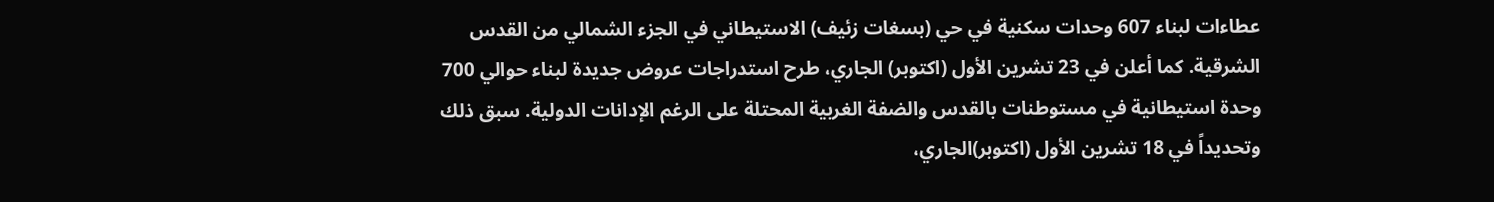عطاءات لبناء 607 وحدات سكنية في حي (بسغات زئيف) الاستيطاني في الجزء الشمالي من القدس الشرقية. كما أعلن في 23 تشرين الأول (اكتوبر) الجاري، طرح استدراجات عروض جديدة لبناء حوالي 700 وحدة استيطانية في مستوطنات بالقدس والضفة الغربية المحتلة على الرغم الإدانات الدولية. سبق ذلك وتحديداً في 18 تشرين الأول (اكتوبر)الجاري،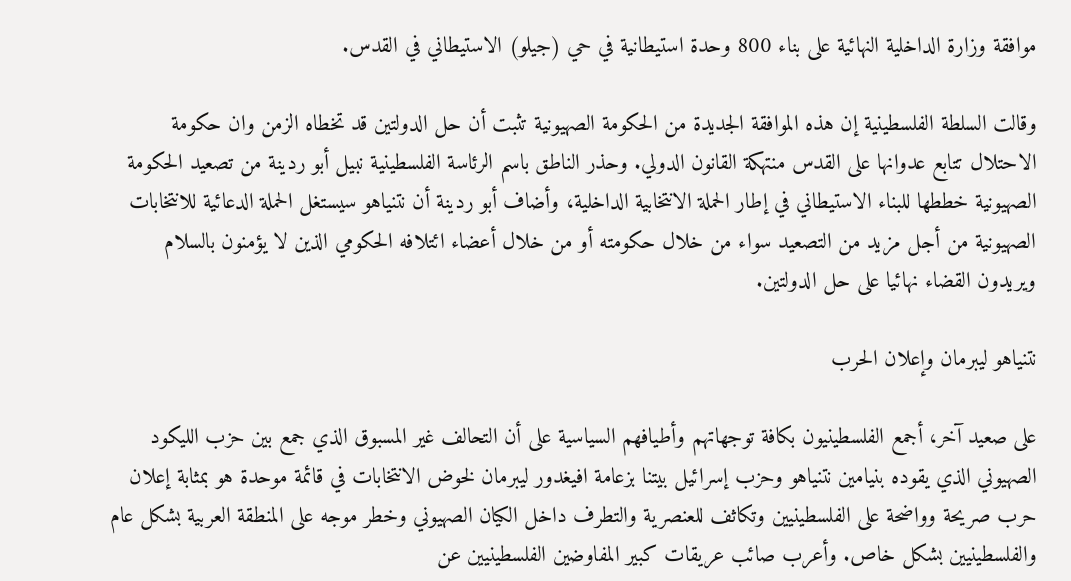موافقة وزارة الداخلية النهائية على بناء 800 وحدة استيطانية في حي (جيلو) الاستيطاني في القدس.

وقالت السلطة الفلسطينية إن هذه الموافقة الجديدة من الحكومة الصهيونية تثبت أن حل الدولتين قد تخطاه الزمن وان حكومة الاحتلال تتابع عدوانها على القدس منتهكة القانون الدولي. وحذر الناطق باسم الرئاسة الفلسطينية نبيل أبو ردينة من تصعيد الحكومة الصهيونية خططها للبناء الاستيطاني في إطار الحملة الانتخابية الداخلية، وأضاف أبو ردينة أن نتنياهو سيستغل الحملة الدعائية للانتخابات الصهيونية من أجل مزيد من التصعيد سواء من خلال حكومته أو من خلال أعضاء ائتلافه الحكومي الذين لا يؤمنون بالسلام ويريدون القضاء نهائيا على حل الدولتين.

نتنياهو ليبرمان وإعلان الحرب

على صعيد آخر، أجمع الفلسطينيون بكافة توجهاتهم وأطيافهم السياسية على أن التحالف غير المسبوق الذي جمع بين حزب الليكود الصهيوني الذي يقوده بنيامين نتنياهو وحزب إسرائيل بيتنا بزعامة افيغدور ليبرمان لخوض الانتخابات في قائمة موحدة هو بمثابة إعلان حرب صريحة وواضحة على الفلسطينيين وتكاثف للعنصرية والتطرف داخل الكيان الصهيوني وخطر موجه على المنطقة العربية بشكل عام والفلسطينيين بشكل خاص. وأعرب صائب عريقات كبير المفاوضين الفلسطينيين عن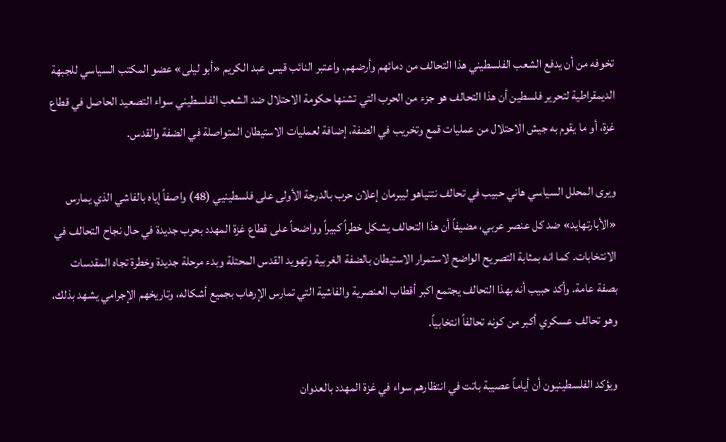تخوفه من أن يدفع الشعب الفلسطيني هذا التحالف من دمائهم وأرضهم. واعتبر النائب قيس عبد الكريم «أبو ليلى» عضو المكتب السياسي للجبهة الديمقراطية لتحرير فلسطين أن هذا التحالف هو جزء من الحرب التي تشنها حكومة الاحتلال ضد الشعب الفلسطيني سواء التصعيد الحاصل في قطاع غزة، أو ما يقوم به جيش الاحتلال من عمليات قمع وتخريب في الضفة، إضافة لعمليات الاستيطان المتواصلة في الضفة والقدس.

ويرى المحلل السياسي هاني حبيب في تحالف نتنياهو ليبرمان إعلان حرب بالدرجة الأولى على فلسطينيي (48) واصفاً إياه بالفاشي الذي يمارس «الأبارتهايد» ضد كل عنصر عربي، مضيفاً أن هذا التحالف يشكل خطراً كبيراً وواضحاً على قطاع غزة المهدد بحرب جديدة في حال نجاح التحالف في الانتخابات. كما انه بمثابة التصريح الواضح لاستمرار الاستيطان بالضفة الغربية وتهويد القدس المحتلة وبدء مرحلة جديدة وخطرة تجاه المقدسات بصفة عامة. وأكد حبيب أنه بهذا التحالف يجتمع اكبر أقطاب العنصرية والفاشية التي تمارس الإرهاب بجميع أشكاله، وتاريخهم الإجرامي يشهد بذلك، وهو تحالف عسكري أكبر من كونه تحالفاً انتخابياً.

ويؤكد الفلسطينيون أن أياماً عصيبة باتت في انتظارهم سواء في غزة المهدد بالعدوان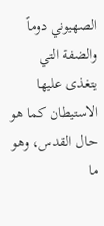الصهيوني دوماً والضفة التي يتغذى عليها الاستيطان كما هو حال القدس، وهو ما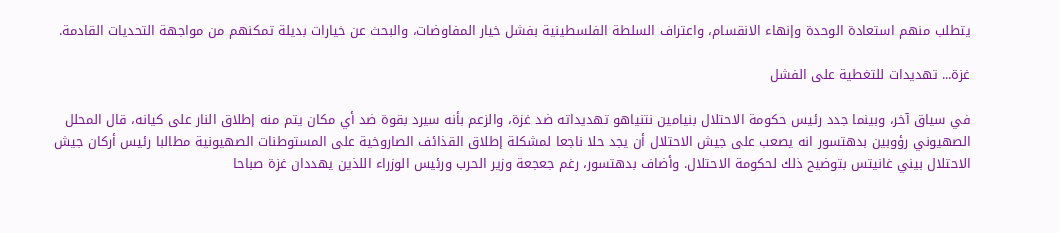يتطلب منهم استعادة الوحدة وإنهاء الانقسام، واعتراف السلطة الفلسطينية بفشل خيار المفاوضات، والبحث عن خيارات بديلة تمكنهم من مواجهة التحديات القادمة.

غزة... تهديدات للتغطية على الفشل

في سياق آخر، وبينما جدد رئيس حكومة الاحتلال بنيامين نتنياهو تهديداته ضد غزة، والزعم بأنه سيرد بقوة ضد أي مكان يتم منه إطلاق النار على كيانه، قال المحلل الصهيوني رؤوبين بدهتسور انه يصعب على جيش الاحتلال أن يجد حلا ناجعا لمشكلة إطلاق القذائف الصاروخية على المستوطنات الصهيونية مطالبا رئيس أركان جيش الاحتلال بيني غانيتس بتوضيح ذلك لحكومة الاحتلال. وأضاف بدهتسور، رغم جعجعة وزير الحرب ورئيس الوزراء اللذين يهددان غزة صباحا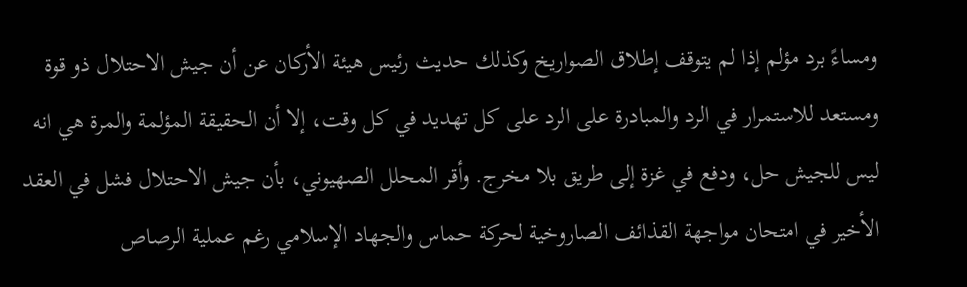ومساءً برد مؤلم إذا لم يتوقف إطلاق الصواريخ وكذلك حديث رئيس هيئة الأركان عن أن جيش الاحتلال ذو قوة ومستعد للاستمرار في الرد والمبادرة على الرد على كل تهديد في كل وقت، إلا أن الحقيقة المؤلمة والمرة هي انه ليس للجيش حل، ودفع في غزة إلى طريق بلا مخرج. وأقر المحلل الصهيوني، بأن جيش الاحتلال فشل في العقد الأخير في امتحان مواجهة القذائف الصاروخية لحركة حماس والجهاد الإسلامي رغم عملية الرصاص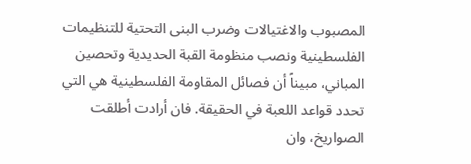المصبوب والاغتيالات وضرب البنى التحتية للتنظيمات الفلسطينية ونصب منظومة القبة الحديدية وتحصين المباني، مبيناً أن فصائل المقاومة الفلسطينية هي التي تحدد قواعد اللعبة في الحقيقة. فان أرادت أطلقت الصواريخ، وان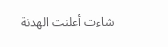شاءت أعلنت الهدنة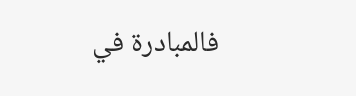فالمبادرة في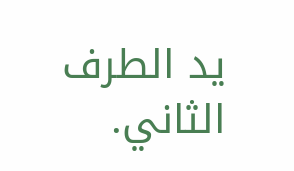يد الطرف الثاني.